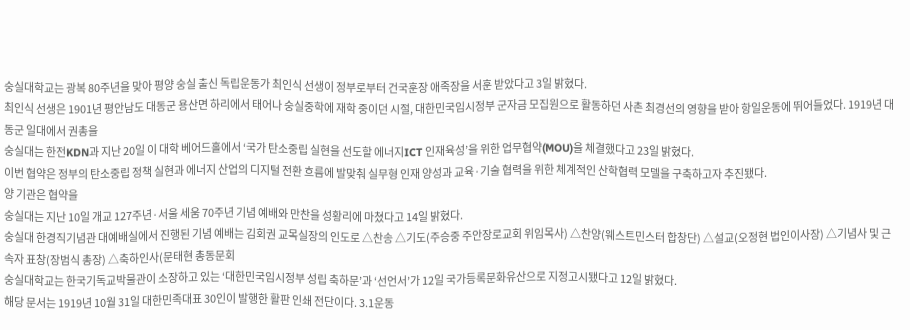숭실대학교는 광복 80주년을 맞아 평양 숭실 출신 독립운동가 최인식 선생이 정부로부터 건국훈장 애족장을 서훈 받았다고 3일 밝혔다.
최인식 선생은 1901년 평안남도 대동군 용산면 하리에서 태어나 숭실중학에 재학 중이던 시절, 대한민국임시정부 군자금 모집원으로 활동하던 사촌 최경선의 영향을 받아 항일운동에 뛰어들었다. 1919년 대동군 일대에서 권총을
숭실대는 한전KDN과 지난 20일 이 대학 베어드홀에서 ‘국가 탄소중립 실현을 선도할 에너지ICT 인재육성’을 위한 업무협약(MOU)을 체결했다고 23일 밝혔다.
이번 협약은 정부의 탄소중립 정책 실현과 에너지 산업의 디지털 전환 흐름에 발맞춰 실무형 인재 양성과 교육·기술 협력을 위한 체계적인 산학협력 모델을 구축하고자 추진됐다.
양 기관은 협약을
숭실대는 지난 10일 개교 127주년·서울 세움 70주년 기념 예배와 만찬을 성황리에 마쳤다고 14일 밝혔다.
숭실대 한경직기념관 대예배실에서 진행된 기념 예배는 김회권 교목실장의 인도로 △찬송 △기도(주승중 주안장로교회 위임목사) △찬양(웨스트민스터 합창단) △설교(오정현 법인이사장) △기념사 및 근속자 표창(장범식 총장) △축하인사(문태현 총동문회
숭실대학교는 한국기독교박물관이 소장하고 있는 ‘대한민국임시정부 성립 축하문’과 ‘선언서’가 12일 국가등록문화유산으로 지정고시됐다고 12일 밝혔다.
해당 문서는 1919년 10월 31일 대한민족대표 30인이 발행한 활판 인쇄 전단이다. 3.1운동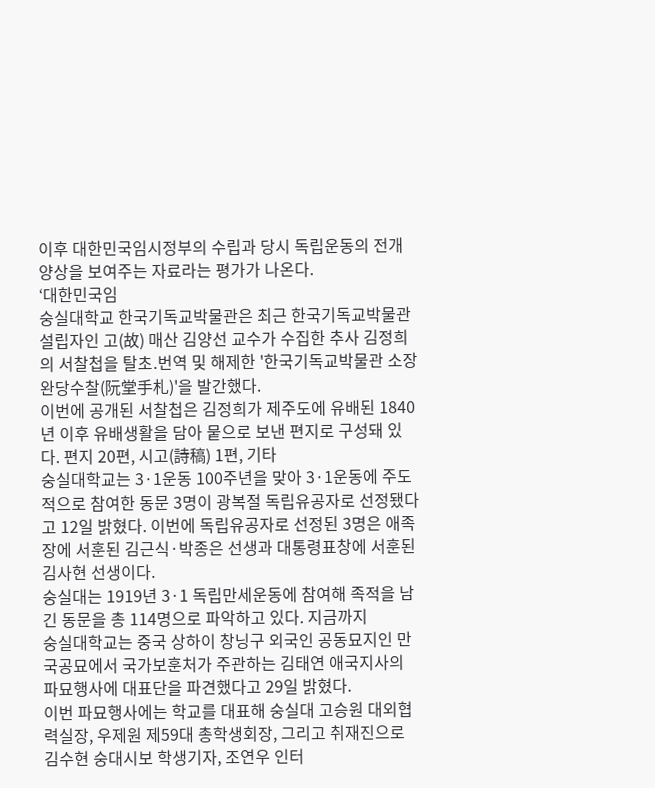이후 대한민국임시정부의 수립과 당시 독립운동의 전개 양상을 보여주는 자료라는 평가가 나온다.
‘대한민국임
숭실대학교 한국기독교박물관은 최근 한국기독교박물관 설립자인 고(故) 매산 김양선 교수가 수집한 추사 김정희의 서찰첩을 탈초․번역 및 해제한 '한국기독교박물관 소장 완당수찰(阮堂手札)'을 발간했다.
이번에 공개된 서찰첩은 김정희가 제주도에 유배된 1840년 이후 유배생활을 담아 뭍으로 보낸 편지로 구성돼 있다. 편지 20편, 시고(詩稿) 1편, 기타
숭실대학교는 3·1운동 100주년을 맞아 3·1운동에 주도적으로 참여한 동문 3명이 광복절 독립유공자로 선정됐다고 12일 밝혔다. 이번에 독립유공자로 선정된 3명은 애족장에 서훈된 김근식·박종은 선생과 대통령표창에 서훈된 김사현 선생이다.
숭실대는 1919년 3·1 독립만세운동에 참여해 족적을 남긴 동문을 총 114명으로 파악하고 있다. 지금까지
숭실대학교는 중국 상하이 창닝구 외국인 공동묘지인 만국공묘에서 국가보훈처가 주관하는 김태연 애국지사의 파묘행사에 대표단을 파견했다고 29일 밝혔다.
이번 파묘행사에는 학교를 대표해 숭실대 고승원 대외협력실장, 우제원 제59대 총학생회장, 그리고 취재진으로 김수현 숭대시보 학생기자, 조연우 인터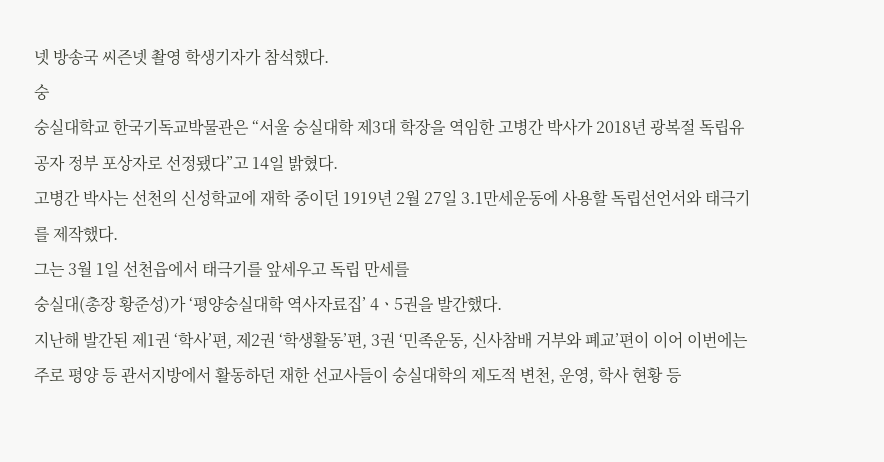넷 방송국 씨즌넷 촬영 학생기자가 참석했다.
숭
숭실대학교 한국기독교박물관은 “서울 숭실대학 제3대 학장을 역임한 고병간 박사가 2018년 광복절 독립유공자 정부 포상자로 선정됐다”고 14일 밝혔다.
고병간 박사는 선천의 신성학교에 재학 중이던 1919년 2월 27일 3.1만세운동에 사용할 독립선언서와 태극기를 제작했다.
그는 3월 1일 선천읍에서 태극기를 앞세우고 독립 만세를
숭실대(총장 황준성)가 ‘평양숭실대학 역사자료집’ 4ㆍ5권을 발간했다.
지난해 발간된 제1권 ‘학사’편, 제2권 ‘학생활동’편, 3권 ‘민족운동, 신사참배 거부와 폐교’편이 이어 이번에는 주로 평양 등 관서지방에서 활동하던 재한 선교사들이 숭실대학의 제도적 변천, 운영, 학사 현황 등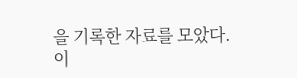을 기록한 자료를 모았다.
이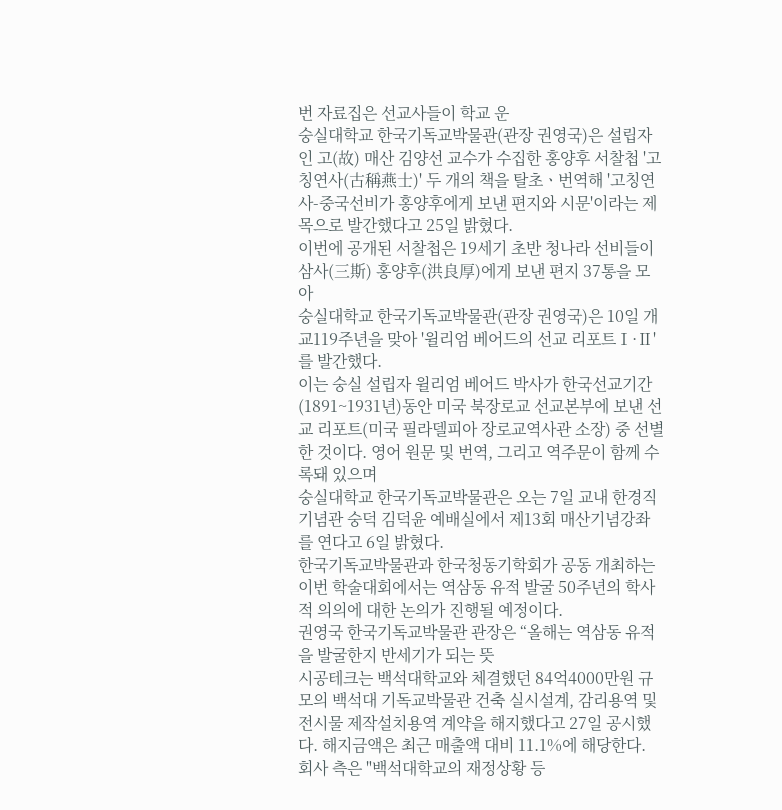번 자료집은 선교사들이 학교 운
숭실대학교 한국기독교박물관(관장 권영국)은 설립자인 고(故) 매산 김양선 교수가 수집한 홍양후 서찰첩 '고칭연사(古稱燕士)' 두 개의 책을 탈초ㆍ번역해 '고칭연사-중국선비가 홍양후에게 보낸 편지와 시문'이라는 제목으로 발간했다고 25일 밝혔다.
이번에 공개된 서찰첩은 19세기 초반 청나라 선비들이 삼사(三斯) 홍양후(洪良厚)에게 보낸 편지 37통을 모아
숭실대학교 한국기독교박물관(관장 권영국)은 10일 개교119주년을 맞아 '윌리엄 베어드의 선교 리포트Ⅰ·Ⅱ'를 발간했다.
이는 숭실 설립자 윌리엄 베어드 박사가 한국선교기간(1891~1931년)동안 미국 북장로교 선교본부에 보낸 선교 리포트(미국 필라델피아 장로교역사관 소장) 중 선별한 것이다. 영어 원문 및 번역, 그리고 역주문이 함께 수록돼 있으며
숭실대학교 한국기독교박물관은 오는 7일 교내 한경직기념관 숭덕 김덕윤 예배실에서 제13회 매산기념강좌를 연다고 6일 밝혔다.
한국기독교박물관과 한국청동기학회가 공동 개최하는 이번 학술대회에서는 역삼동 유적 발굴 50주년의 학사적 의의에 대한 논의가 진행될 예정이다.
권영국 한국기독교박물관 관장은 “올해는 역삼동 유적을 발굴한지 반세기가 되는 뜻
시공테크는 백석대학교와 체결했던 84억4000만원 규모의 백석대 기독교박물관 건축 실시설계, 감리용역 및 전시물 제작설치용역 계약을 해지했다고 27일 공시했다. 해지금액은 최근 매출액 대비 11.1%에 해당한다.
회사 측은 "백석대학교의 재정상황 등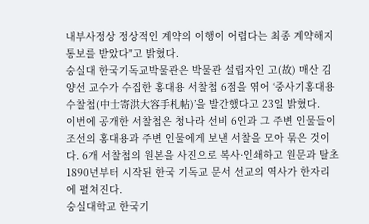내부사정상 정상적인 계약의 이행이 어렵다는 최종 계약해지 통보를 받았다"고 밝혔다.
숭실대 한국기독교박물관은 박물관 설립자인 고(故) 매산 김양선 교수가 수집한 홍대용 서찰첩 6점을 엮어 ‘중사기홍대용수찰첩(中士寄洪大容手札帖)’을 발간했다고 23일 밝혔다.
이번에 공개한 서찰첩은 청나라 선비 6인과 그 주변 인물들이 조선의 홍대용과 주변 인물에게 보낸 서찰을 모아 묶은 것이다. 6개 서찰첩의 원본을 사진으로 복사·인쇄하고 원문과 탈초
1890년부터 시작된 한국 기독교 문서 선교의 역사가 한자리에 펼쳐진다.
숭실대학교 한국기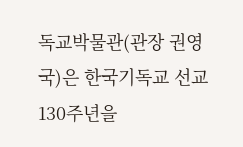독교박물관(관장 권영국)은 한국기독교 선교 130주년을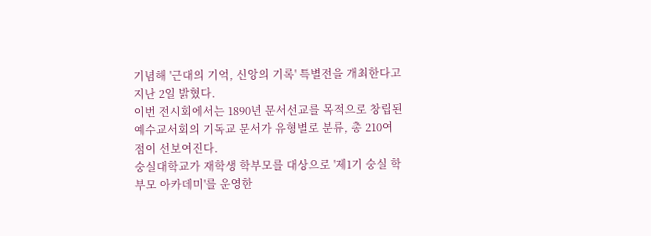기념해 '근대의 기억, 신앙의 기록' 특별전을 개최한다고 지난 2일 밝혔다.
이번 전시회에서는 1890년 문서선교를 목적으로 창립된 예수교서회의 기독교 문서가 유형별로 분류, 총 210여점이 선보여진다.
숭실대학교가 재학생 학부모를 대상으로 '제1기 숭실 학부모 아카데미'를 운영한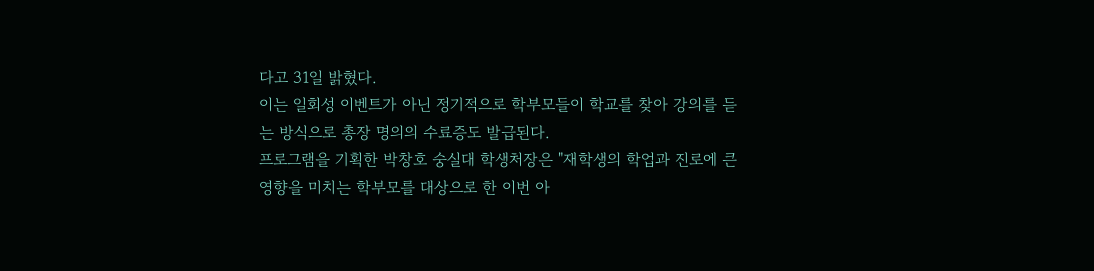다고 31일 밝혔다.
이는 일회성 이벤트가 아닌 정기적으로 학부모들이 학교를 찾아 강의를 듣는 방식으로 총장 명의의 수료증도 발급된다.
프로그램을 기획한 박창호 숭실대 학생처장은 "재학생의 학업과 진로에 큰 영향을 미치는 학부모를 대상으로 한 이번 아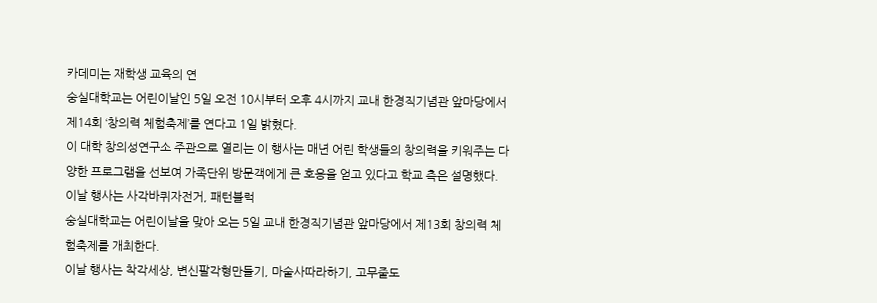카데미는 재학생 교육의 연
숭실대학교는 어린이날인 5일 오전 10시부터 오후 4시까지 교내 한경직기념관 앞마당에서 제14회 ‘창의력 체험축제’를 연다고 1일 밝혔다.
이 대학 창의성연구소 주관으로 열리는 이 행사는 매년 어린 학생들의 창의력을 키워주는 다양한 프로그램을 선보여 가족단위 방문객에게 큰 호응을 얻고 있다고 학교 측은 설명했다.
이날 행사는 사각바퀴자전거, 패턴블럭
숭실대학교는 어린이날을 맞아 오는 5일 교내 한경직기념관 앞마당에서 제13회 창의력 체험축제를 개최한다.
이날 행사는 착각세상, 변신팔각형만들기, 마술사따라하기, 고무줄도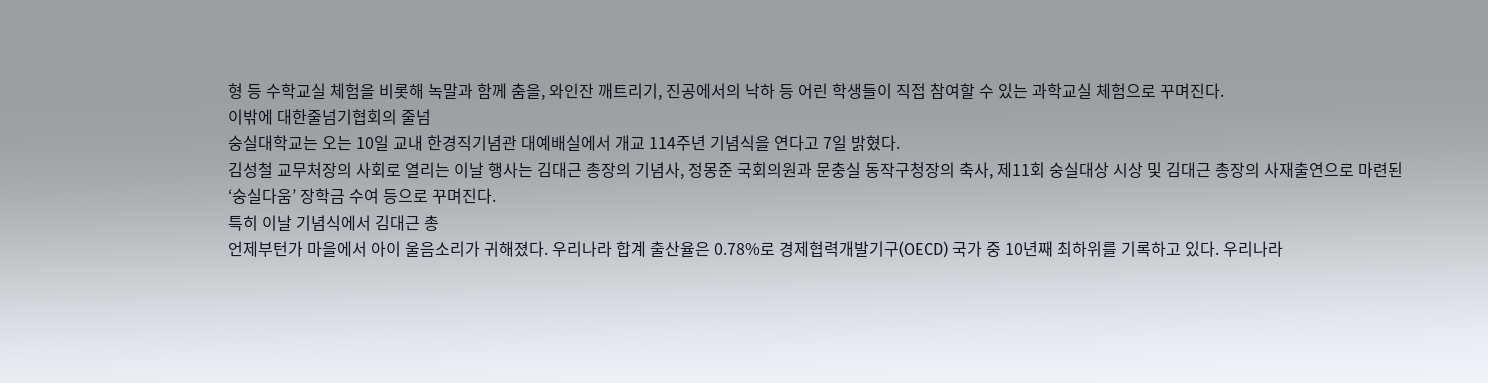형 등 수학교실 체험을 비롯해 녹말과 함께 춤을, 와인잔 깨트리기, 진공에서의 낙하 등 어린 학생들이 직접 참여할 수 있는 과학교실 체험으로 꾸며진다.
이밖에 대한줄넘기협회의 줄넘
숭실대학교는 오는 10일 교내 한경직기념관 대예배실에서 개교 114주년 기념식을 연다고 7일 밝혔다.
김성철 교무처장의 사회로 열리는 이날 행사는 김대근 총장의 기념사, 정몽준 국회의원과 문충실 동작구청장의 축사, 제11회 숭실대상 시상 및 김대근 총장의 사재출연으로 마련된 ‘숭실다움’ 장학금 수여 등으로 꾸며진다.
특히 이날 기념식에서 김대근 총
언제부턴가 마을에서 아이 울음소리가 귀해졌다. 우리나라 합계 출산율은 0.78%로 경제협력개발기구(OECD) 국가 중 10년째 최하위를 기록하고 있다. 우리나라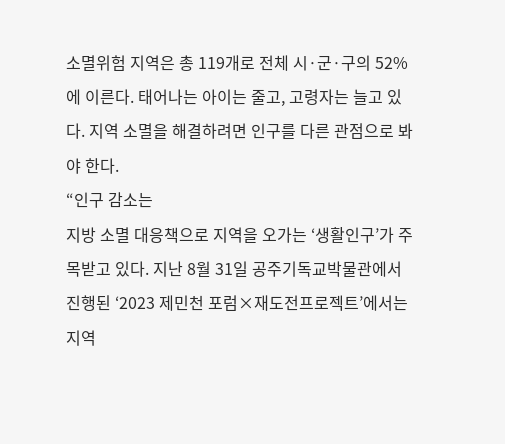소멸위험 지역은 총 119개로 전체 시·군·구의 52%에 이른다. 태어나는 아이는 줄고, 고령자는 늘고 있다. 지역 소멸을 해결하려면 인구를 다른 관점으로 봐야 한다.
“인구 감소는
지방 소멸 대응책으로 지역을 오가는 ‘생활인구’가 주목받고 있다. 지난 8월 31일 공주기독교박물관에서 진행된 ‘2023 제민천 포럼×재도전프로젝트’에서는 지역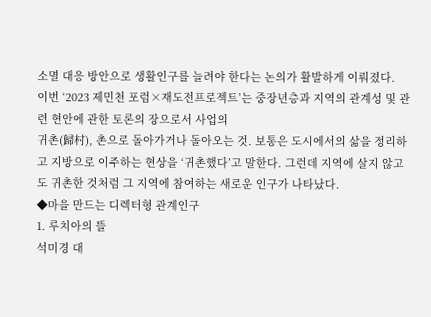소멸 대응 방안으로 생활인구를 늘려야 한다는 논의가 활발하게 이뤄졌다.
이번 ‘2023 제민천 포럼×재도전프로젝트’는 중장년층과 지역의 관계성 및 관련 현안에 관한 토론의 장으로서 사업의
귀촌(歸村), 촌으로 돌아가거나 돌아오는 것. 보통은 도시에서의 삶을 정리하고 지방으로 이주하는 현상을 ‘귀촌했다’고 말한다. 그런데 지역에 살지 않고도 귀촌한 것처럼 그 지역에 참여하는 새로운 인구가 나타났다.
◆마을 만드는 디렉터형 관계인구
1. 루치아의 뜰
석미경 대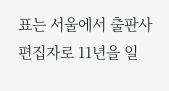표는 서울에서 출판사 편집자로 11년을 일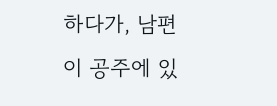하다가, 남편이 공주에 있